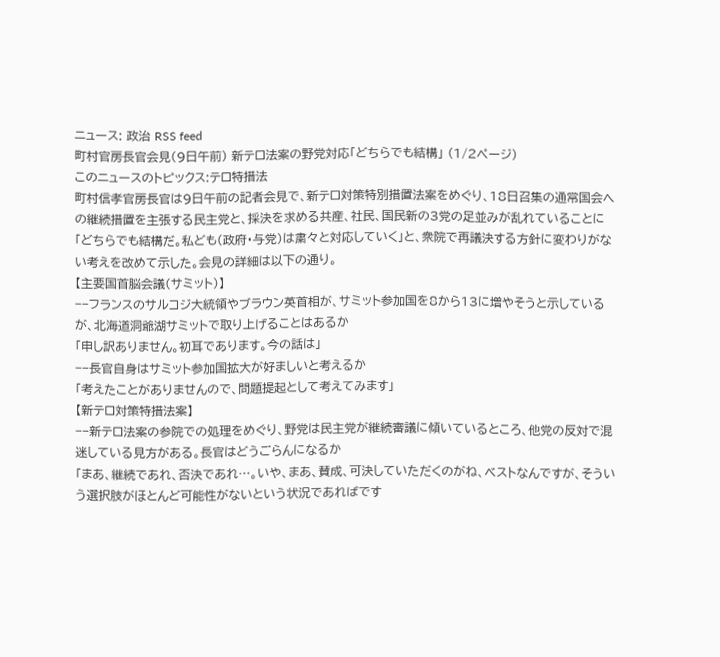ニュース: 政治 RSS feed
町村官房長官会見(9日午前) 新テロ法案の野党対応「どちらでも結構」 (1/2ページ)
このニュースのトピックス:テロ特措法
町村信孝官房長官は9日午前の記者会見で、新テロ対策特別措置法案をめぐり、18日召集の通常国会への継続措置を主張する民主党と、採決を求める共産、社民、国民新の3党の足並みが乱れていることに「どちらでも結構だ。私ども(政府・与党)は粛々と対応していく」と、衆院で再議決する方針に変わりがない考えを改めて示した。会見の詳細は以下の通り。
【主要国首脳会議(サミット)】
−−フランスのサルコジ大統領やブラウン英首相が、サミット参加国を8から13に増やそうと示しているが、北海道洞爺湖サミットで取り上げることはあるか
「申し訳ありません。初耳であります。今の話は」
−−長官自身はサミット参加国拡大が好ましいと考えるか
「考えたことがありませんので、問題提起として考えてみます」
【新テロ対策特措法案】
−−新テロ法案の参院での処理をめぐり、野党は民主党が継続審議に傾いているところ、他党の反対で混迷している見方がある。長官はどうごらんになるか
「まあ、継続であれ、否決であれ…。いや、まあ、賛成、可決していただくのがね、ベストなんですが、そういう選択肢がほとんど可能性がないという状況であればです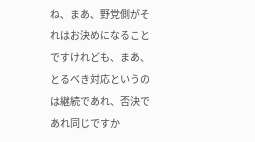ね、まあ、野党側がそれはお決めになることですけれども、まあ、とるべき対応というのは継続であれ、否決であれ同じですか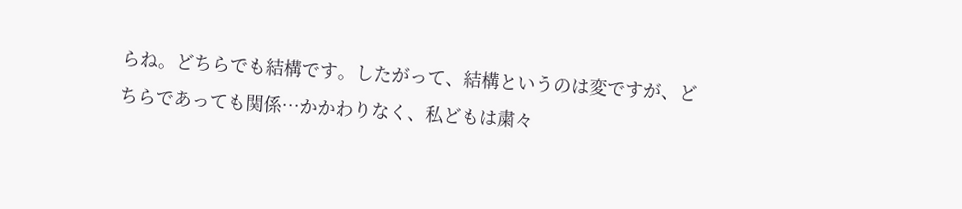らね。どちらでも結構です。したがって、結構というのは変ですが、どちらであっても関係…かかわりなく、私どもは粛々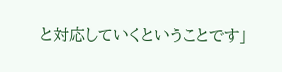と対応していくということです」